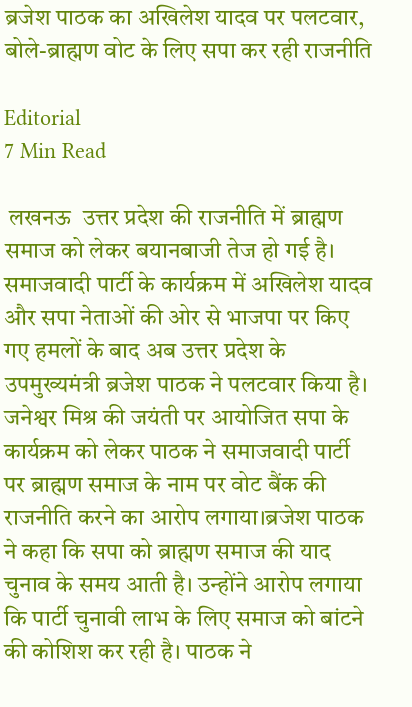ब्रजेश पाठक का अखिलेश यादव पर पलटवार, बोले-ब्राह्मण वोट के लिए सपा कर रही राजनीति

Editorial
7 Min Read

 लखनऊ  उत्तर प्रदेश की राजनीति में ब्राह्मण समाज को लेकर बयानबाजी तेज हो गई है। समाजवादी पार्टी के कार्यक्रम में अखिलेश यादव और सपा नेताओं की ओर से भाजपा पर किए गए हमलों के बाद अब उत्तर प्रदेश के उपमुख्यमंत्री ब्रजेश पाठक ने पलटवार किया है। जनेश्वर मिश्र की जयंती पर आयोजित सपा के कार्यक्रम को लेकर पाठक ने समाजवादी पार्टी पर ब्राह्मण समाज के नाम पर वोट बैंक की राजनीति करने का आरोप लगाया।ब्रजेश पाठक ने कहा कि सपा को ब्राह्मण समाज की याद चुनाव के समय आती है। उन्होंने आरोप लगाया कि पार्टी चुनावी लाभ के लिए समाज को बांटने की कोशिश कर रही है। पाठक ने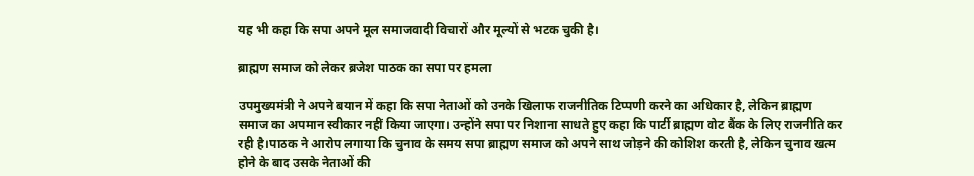यह भी कहा कि सपा अपने मूल समाजवादी विचारों और मूल्यों से भटक चुकी है।

ब्राह्मण समाज को लेकर ब्रजेश पाठक का सपा पर हमला

उपमुख्यमंत्री ने अपने बयान में कहा कि सपा नेताओं को उनके खिलाफ राजनीतिक टिप्पणी करने का अधिकार है, लेकिन ब्राह्मण समाज का अपमान स्वीकार नहीं किया जाएगा। उन्होंने सपा पर निशाना साधते हुए कहा कि पार्टी ब्राह्मण वोट बैंक के लिए राजनीति कर रही है।पाठक ने आरोप लगाया कि चुनाव के समय सपा ब्राह्मण समाज को अपने साथ जोड़ने की कोशिश करती है, लेकिन चुनाव खत्म होने के बाद उसके नेताओं की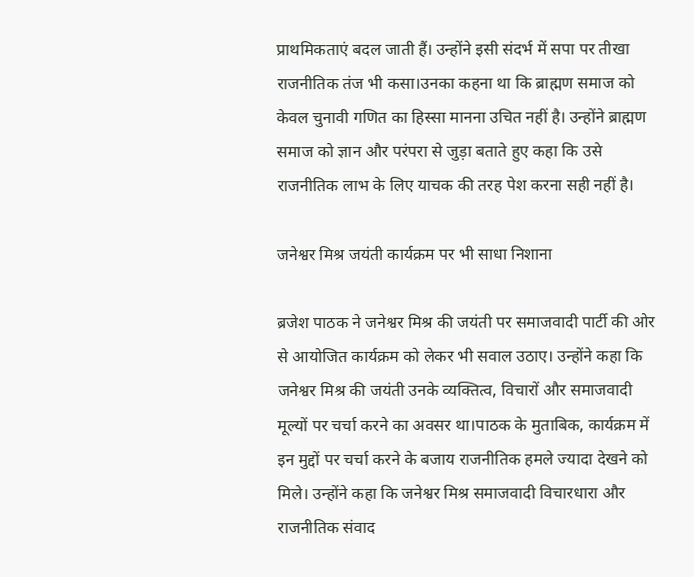प्राथमिकताएं बदल जाती हैं। उन्होंने इसी संदर्भ में सपा पर तीखा राजनीतिक तंज भी कसा।उनका कहना था कि ब्राह्मण समाज को केवल चुनावी गणित का हिस्सा मानना उचित नहीं है। उन्होंने ब्राह्मण समाज को ज्ञान और परंपरा से जुड़ा बताते हुए कहा कि उसे राजनीतिक लाभ के लिए याचक की तरह पेश करना सही नहीं है।

जनेश्वर मिश्र जयंती कार्यक्रम पर भी साधा निशाना

ब्रजेश पाठक ने जनेश्वर मिश्र की जयंती पर समाजवादी पार्टी की ओर से आयोजित कार्यक्रम को लेकर भी सवाल उठाए। उन्होंने कहा कि जनेश्वर मिश्र की जयंती उनके व्यक्तित्व, विचारों और समाजवादी मूल्यों पर चर्चा करने का अवसर था।पाठक के मुताबिक, कार्यक्रम में इन मुद्दों पर चर्चा करने के बजाय राजनीतिक हमले ज्यादा देखने को मिले। उन्होंने कहा कि जनेश्वर मिश्र समाजवादी विचारधारा और राजनीतिक संवाद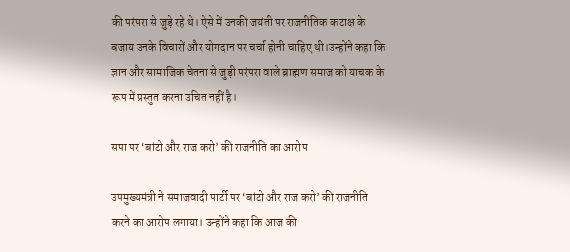की परंपरा से जुड़े रहे थे। ऐसे में उनकी जयंती पर राजनीतिक कटाक्ष के बजाय उनके विचारों और योगदान पर चर्चा होनी चाहिए थी।उन्होंने कहा कि ज्ञान और सामाजिक चेतना से जुड़ी परंपरा वाले ब्राह्मण समाज को याचक के रूप में प्रस्तुत करना उचित नहीं है।

सपा पर ‘बांटो और राज करो’ की राजनीति का आरोप

उपमुख्यमंत्री ने समाजवादी पार्टी पर ‘बांटो और राज करो’ की राजनीति करने का आरोप लगाया। उन्होंने कहा कि आज की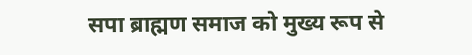सपा ब्राह्मण समाज को मुख्य रूप से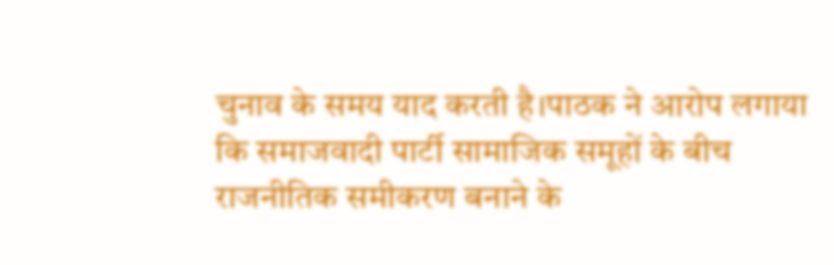चुनाव के समय याद करती है।पाठक ने आरोप लगाया कि समाजवादी पार्टी सामाजिक समूहों के बीच राजनीतिक समीकरण बनाने के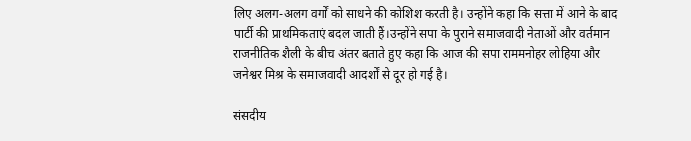लिए अलग-अलग वर्गों को साधने की कोशिश करती है। उन्होंने कहा कि सत्ता में आने के बाद पार्टी की प्राथमिकताएं बदल जाती हैं।उन्होंने सपा के पुराने समाजवादी नेताओं और वर्तमान राजनीतिक शैली के बीच अंतर बताते हुए कहा कि आज की सपा राममनोहर लोहिया और जनेश्वर मिश्र के समाजवादी आदर्शों से दूर हो गई है।

संसदीय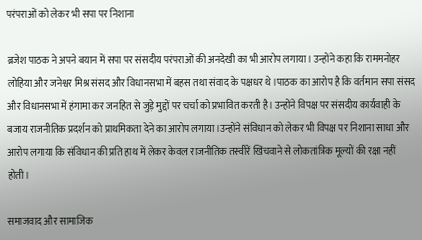परंपराओं को लेकर भी सपा पर निशाना

ब्रजेश पाठक ने अपने बयान में सपा पर संसदीय परंपराओं की अनदेखी का भी आरोप लगाया। उन्होंने कहा कि राममनोहर लोहिया और जनेश्वर मिश्र संसद और विधानसभा में बहस तथा संवाद के पक्षधर थे।पाठक का आरोप है कि वर्तमान सपा संसद और विधानसभा में हंगामा कर जनहित से जुड़े मुद्दों पर चर्चा को प्रभावित करती है। उन्होंने विपक्ष पर संसदीय कार्यवाही के बजाय राजनीतिक प्रदर्शन को प्राथमिकता देने का आरोप लगाया।उन्होंने संविधान को लेकर भी विपक्ष पर निशाना साधा और आरोप लगाया कि संविधान की प्रति हाथ में लेकर केवल राजनीतिक तस्वीरें खिंचवाने से लोकतांत्रिक मूल्यों की रक्षा नहीं होती।

समाजवाद और सामाजिक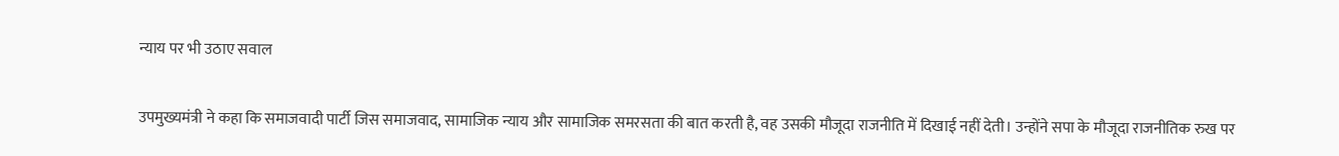न्याय पर भी उठाए सवाल

उपमुख्यमंत्री ने कहा कि समाजवादी पार्टी जिस समाजवाद, सामाजिक न्याय और सामाजिक समरसता की बात करती है, वह उसकी मौजूदा राजनीति में दिखाई नहीं देती। उन्होंने सपा के मौजूदा राजनीतिक रुख पर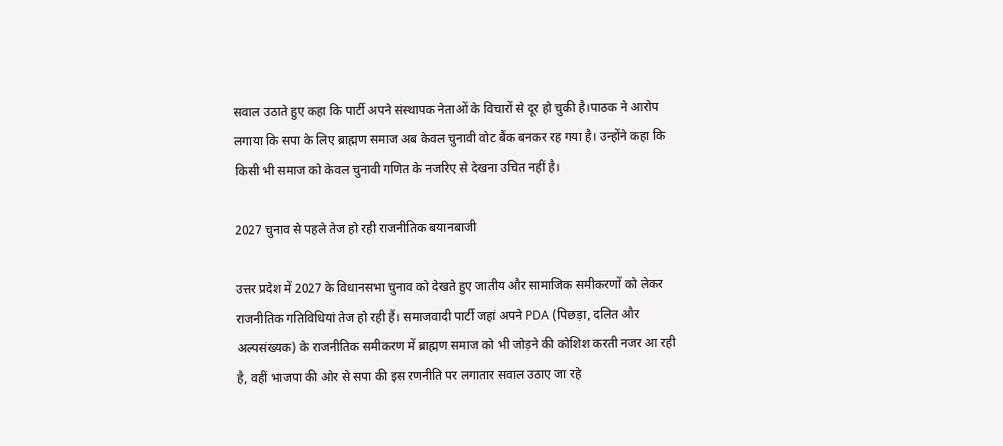सवाल उठाते हुए कहा कि पार्टी अपने संस्थापक नेताओं के विचारों से दूर हो चुकी है।पाठक ने आरोप लगाया कि सपा के लिए ब्राह्मण समाज अब केवल चुनावी वोट बैंक बनकर रह गया है। उन्होंने कहा कि किसी भी समाज को केवल चुनावी गणित के नजरिए से देखना उचित नहीं है।

2027 चुनाव से पहले तेज हो रही राजनीतिक बयानबाजी

उत्तर प्रदेश में 2027 के विधानसभा चुनाव को देखते हुए जातीय और सामाजिक समीकरणों को लेकर राजनीतिक गतिविधियां तेज हो रही हैं। समाजवादी पार्टी जहां अपने PDA (पिछड़ा, दलित और अल्पसंख्यक) के राजनीतिक समीकरण में ब्राह्मण समाज को भी जोड़ने की कोशिश करती नजर आ रही है, वहीं भाजपा की ओर से सपा की इस रणनीति पर लगातार सवाल उठाए जा रहे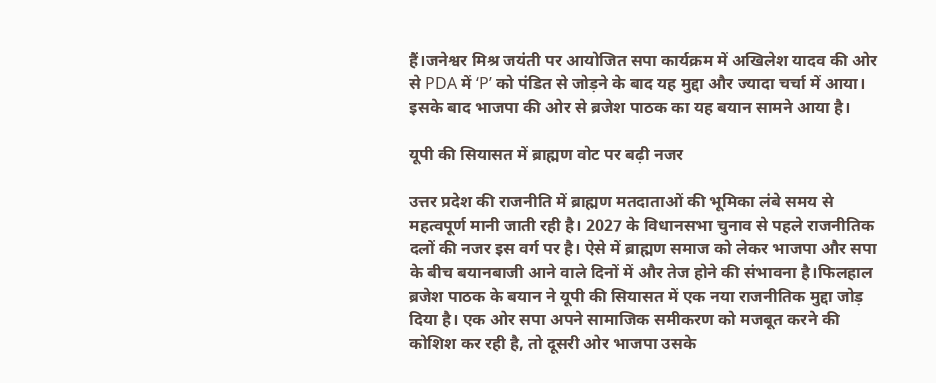हैं।जनेश्वर मिश्र जयंती पर आयोजित सपा कार्यक्रम में अखिलेश यादव की ओर से PDA में ‘P’ को पंडित से जोड़ने के बाद यह मुद्दा और ज्यादा चर्चा में आया। इसके बाद भाजपा की ओर से ब्रजेश पाठक का यह बयान सामने आया है।

यूपी की सियासत में ब्राह्मण वोट पर बढ़ी नजर

उत्तर प्रदेश की राजनीति में ब्राह्मण मतदाताओं की भूमिका लंबे समय से महत्वपूर्ण मानी जाती रही है। 2027 के विधानसभा चुनाव से पहले राजनीतिक दलों की नजर इस वर्ग पर है। ऐसे में ब्राह्मण समाज को लेकर भाजपा और सपा के बीच बयानबाजी आने वाले दिनों में और तेज होने की संभावना है।फिलहाल ब्रजेश पाठक के बयान ने यूपी की सियासत में एक नया राजनीतिक मुद्दा जोड़ दिया है। एक ओर सपा अपने सामाजिक समीकरण को मजबूत करने की कोशिश कर रही है, तो दूसरी ओर भाजपा उसके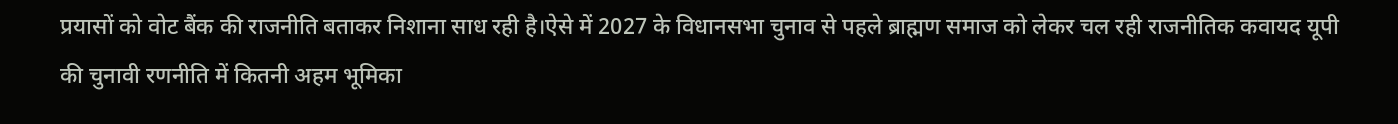प्रयासों को वोट बैंक की राजनीति बताकर निशाना साध रही है।ऐसे में 2027 के विधानसभा चुनाव से पहले ब्राह्मण समाज को लेकर चल रही राजनीतिक कवायद यूपी की चुनावी रणनीति में कितनी अहम भूमिका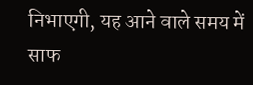निभाएगी, यह आने वाले समय में साफ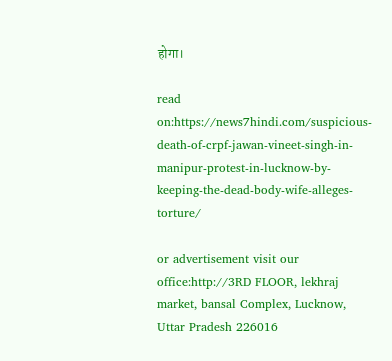होगा।

read on:https://news7hindi.com/suspicious-death-of-crpf-jawan-vineet-singh-in-manipur-protest-in-lucknow-by-keeping-the-dead-body-wife-alleges-torture/

or advertisement visit our office:http://3RD FLOOR, lekhraj market, bansal Complex, Lucknow, Uttar Pradesh 226016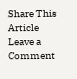Share This Article
Leave a Comment